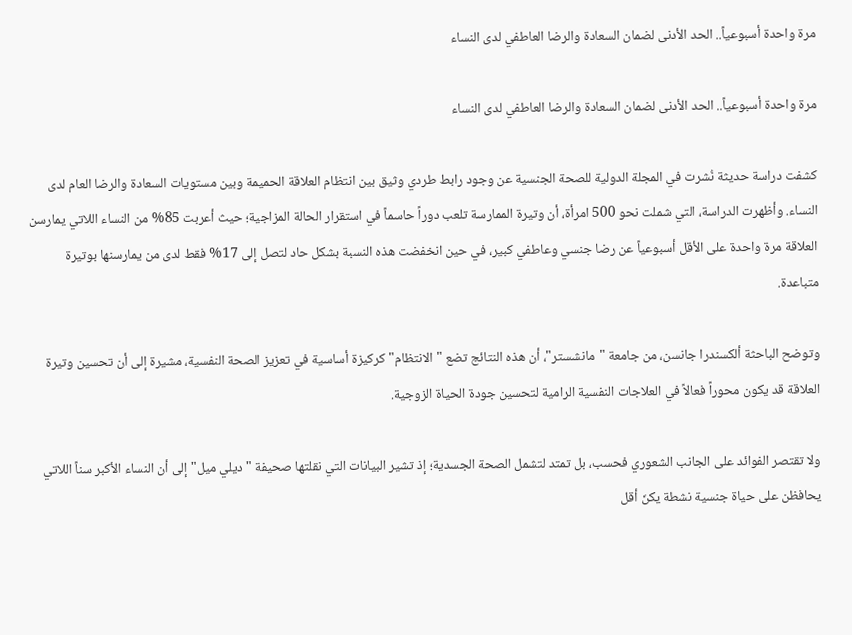مرة واحدة أسبوعياً.. الحد الأدنى لضمان السعادة والرضا العاطفي لدى النساء

مرة واحدة أسبوعياً.. الحد الأدنى لضمان السعادة والرضا العاطفي لدى النساء

كشفت دراسة حديثة نُشرت في المجلة الدولية للصحة الجنسية عن وجود رابط طردي وثيق بين انتظام العلاقة الحميمة وبين مستويات السعادة والرضا العام لدى النساء. وأظهرت الدراسة، التي شملت نحو 500 امرأة، أن وتيرة الممارسة تلعب دوراً حاسماً في استقرار الحالة المزاجية؛ حيث أعربت 85% من النساء اللاتي يمارسن العلاقة مرة واحدة على الأقل أسبوعياً عن رضا جنسي وعاطفي كبير، في حين انخفضت هذه النسبة بشكل حاد لتصل إلى 17% فقط لدى من يمارسنها بوتيرة متباعدة.

وتوضح الباحثة ألكسندرا جانسن، من جامعة "مانشستر"، أن هذه النتائج تضع "الانتظام" كركيزة أساسية في تعزيز الصحة النفسية، مشيرة إلى أن تحسين وتيرة العلاقة قد يكون محوراً فعالاً في العلاجات النفسية الرامية لتحسين جودة الحياة الزوجية.

ولا تقتصر الفوائد على الجانب الشعوري فحسب، بل تمتد لتشمل الصحة الجسدية؛ إذ تشير البيانات التي نقلتها صحيفة "ديلي ميل" إلى أن النساء الأكبر سناً اللاتي يحافظن على حياة جنسية نشطة يكنّ أقل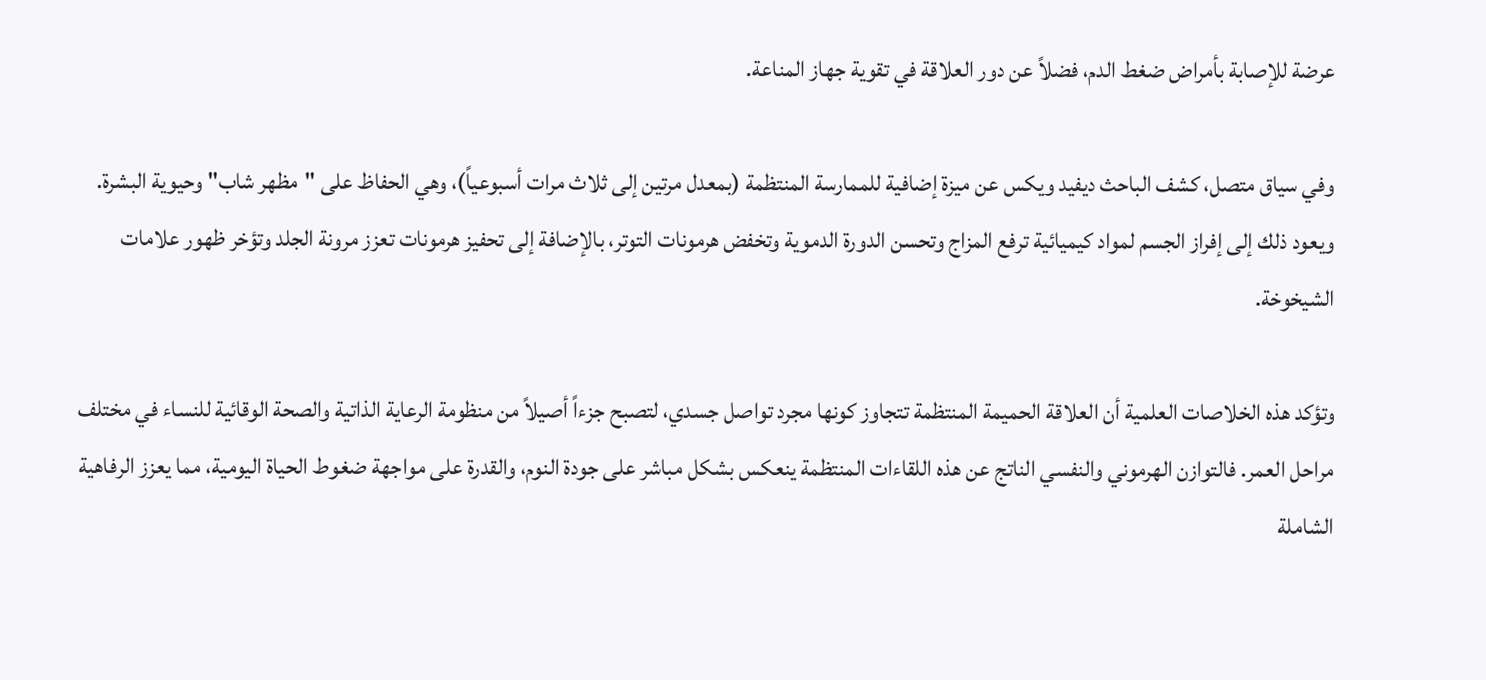عرضة للإصابة بأمراض ضغط الدم، فضلاً عن دور العلاقة في تقوية جهاز المناعة.

وفي سياق متصل، كشف الباحث ديفيد ويكس عن ميزة إضافية للممارسة المنتظمة (بمعدل مرتين إلى ثلاث مرات أسبوعياً)، وهي الحفاظ على "مظهر شاب" وحيوية البشرة. ويعود ذلك إلى إفراز الجسم لمواد كيميائية ترفع المزاج وتحسن الدورة الدموية وتخفض هرمونات التوتر، بالإضافة إلى تحفيز هرمونات تعزز مرونة الجلد وتؤخر ظهور علامات الشيخوخة.

وتؤكد هذه الخلاصات العلمية أن العلاقة الحميمة المنتظمة تتجاوز كونها مجرد تواصل جسدي، لتصبح جزءاً أصيلاً من منظومة الرعاية الذاتية والصحة الوقائية للنساء في مختلف مراحل العمر. فالتوازن الهرموني والنفسي الناتج عن هذه اللقاءات المنتظمة ينعكس بشكل مباشر على جودة النوم، والقدرة على مواجهة ضغوط الحياة اليومية، مما يعزز الرفاهية الشاملة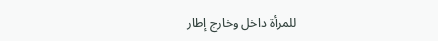للمرأة داخل وخارج إطار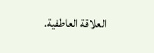العلاقة العاطفية.